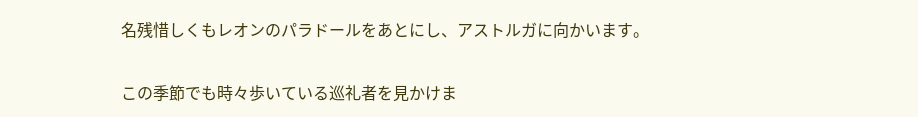名残惜しくもレオンのパラドールをあとにし、アストルガに向かいます。

この季節でも時々歩いている巡礼者を見かけま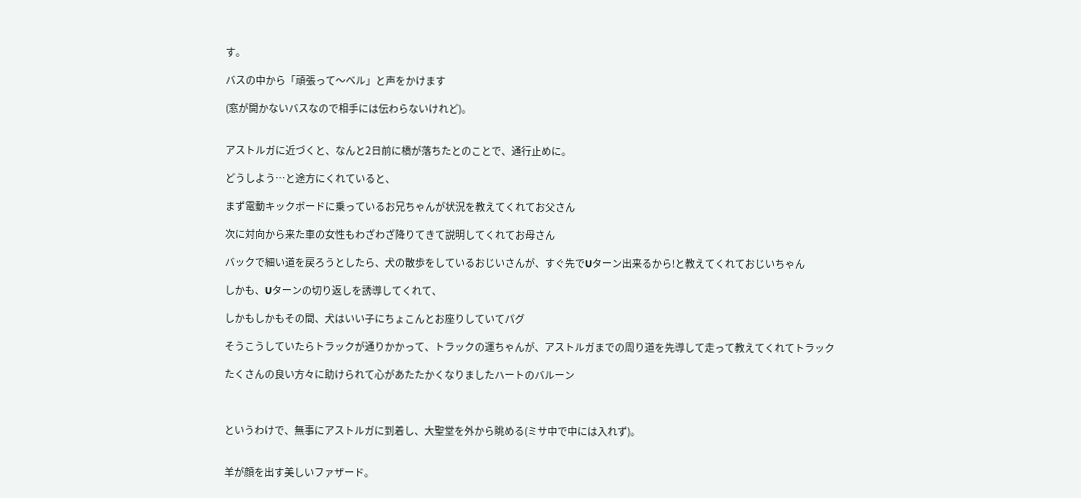す。

バスの中から「頑張って〜ベル」と声をかけます

(窓が開かないバスなので相手には伝わらないけれど)。


アストルガに近づくと、なんと2日前に橋が落ちたとのことで、通行止めに。

どうしよう…と途方にくれていると、

まず電動キックボードに乗っているお兄ちゃんが状況を教えてくれてお父さん

次に対向から来た車の女性もわざわざ降りてきて説明してくれてお母さん

バックで細い道を戻ろうとしたら、犬の散歩をしているおじいさんが、すぐ先でUターン出来るから!と教えてくれておじいちゃん

しかも、Uターンの切り返しを誘導してくれて、

しかもしかもその間、犬はいい子にちょこんとお座りしていてパグ

そうこうしていたらトラックが通りかかって、トラックの運ちゃんが、アストルガまでの周り道を先導して走って教えてくれてトラック

たくさんの良い方々に助けられて心があたたかくなりましたハートのバルーン



というわけで、無事にアストルガに到着し、大聖堂を外から眺める(ミサ中で中には入れず)。


羊が顔を出す美しいファザード。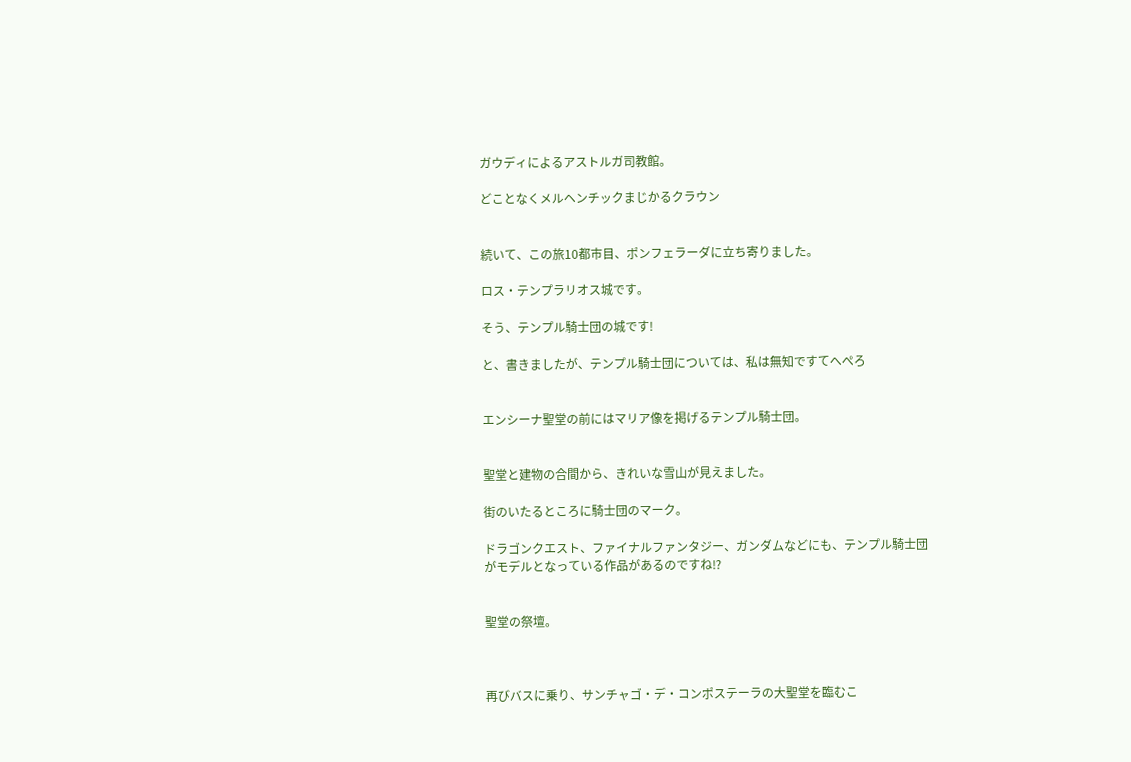ガウディによるアストルガ司教館。

どことなくメルヘンチックまじかるクラウン


続いて、この旅10都市目、ポンフェラーダに立ち寄りました。

ロス・テンプラリオス城です。

そう、テンプル騎士団の城です!

と、書きましたが、テンプル騎士団については、私は無知ですてへぺろ


エンシーナ聖堂の前にはマリア像を掲げるテンプル騎士団。


聖堂と建物の合間から、きれいな雪山が見えました。

街のいたるところに騎士団のマーク。

ドラゴンクエスト、ファイナルファンタジー、ガンダムなどにも、テンプル騎士団がモデルとなっている作品があるのですね⁉


聖堂の祭壇。



再びバスに乗り、サンチャゴ・デ・コンポステーラの大聖堂を臨むこ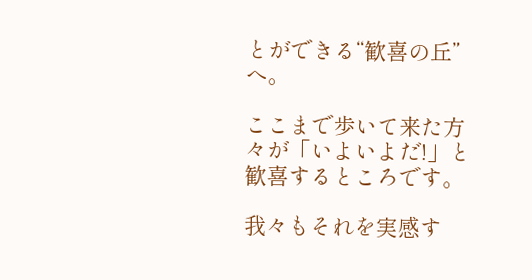とができる“歓喜の丘”へ。

ここまで歩いて来た方々が「いよいよだ!」と歓喜するところです。

我々もそれを実感す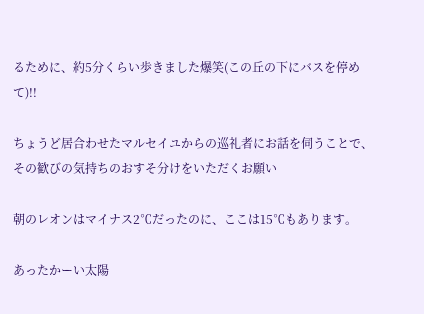るために、約5分くらい歩きました爆笑(この丘の下にバスを停めて)!!

ちょうど居合わせたマルセイユからの巡礼者にお話を伺うことで、その歓びの気持ちのおすそ分けをいただくお願い

朝のレオンはマイナス2℃だったのに、ここは15℃もあります。

あったかーい太陽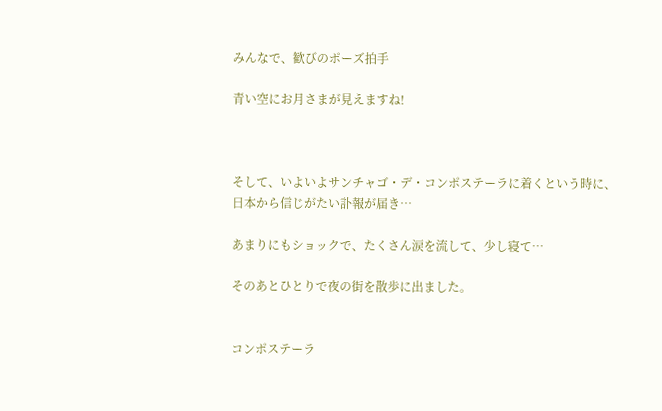みんなで、歓びのポーズ拍手

青い空にお月さまが見えますね!



そして、いよいよサンチャゴ・デ・コンポステーラに着くという時に、日本から信じがたい訃報が届き…

あまりにもショックで、たくさん涙を流して、少し寝て…

そのあとひとりで夜の街を散歩に出ました。


コンポステーラ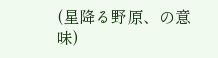(星降る野原、の意味)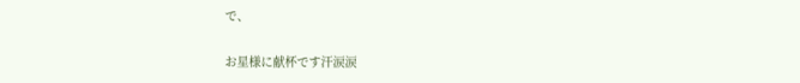で、

お星様に献杯です汗涙涙